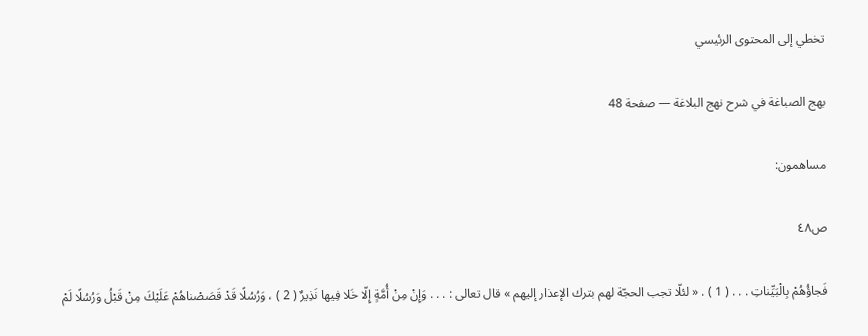تخطي إلى المحتوى الرئيسي

بهج الصباغة في شرح نهج البلاغة — صفحة 48

مساهمون:

ص٤٨

فَجاؤُهُمْ بِالْبَيِّناتِ . . . ( 1 ) . « لئلّا تجب الحجّة لهم بترك الإعذار إليهم » قال تعالى : . . . وَإِنْ مِنْ أُمَّةٍ إِلّا خَلا فِيها نَذِيرٌ ( 2 ) ، وَرُسُلًا قَدْ قَصَصْناهُمْ عَلَيْكَ مِنْ قَبْلُ وَرُسُلًا لَمْ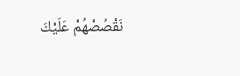نَقْصُصْهُمْ عَلَيْكَ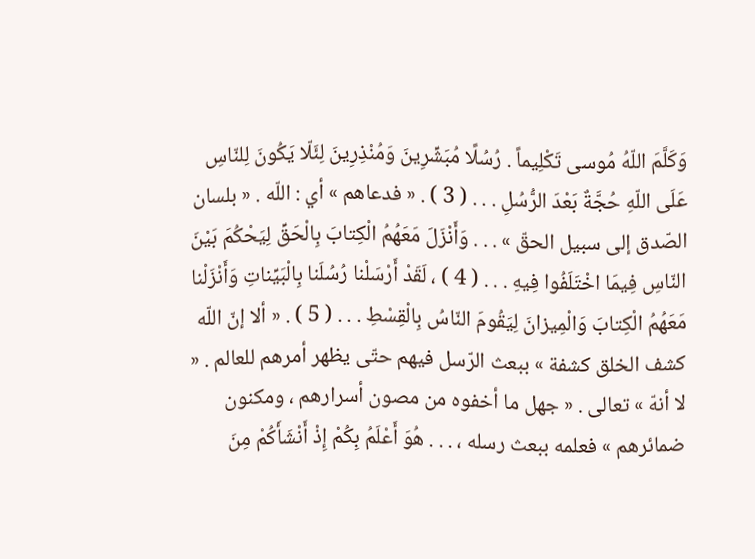وَكَلَّمَ اللّهُ مُوسى تَكْلِيماً . رُسُلًا مُبَشِّرِينَ وَمُنْذِرِينَ لِئَلّا يَكُونَ لِلنّاسِ عَلَى اللّهِ حُجَّةٌ بَعْدَ الرُّسُلِ . . . ( 3 ) . « فدعاهم » أي : اللّه . « بلسان الصّدق إلى سبيل الحقّ » . . . وَأَنْزَلَ مَعَهُمُ الْكِتابَ بِالْحَقِّ لِيَحْكُمَ بَيْنَ النّاسِ فِيمَا اخْتَلَفُوا فِيهِ . . . ( 4 ) ، لَقَدْ أَرْسَلْنا رُسُلَنا بِالْبَيِّناتِ وَأَنْزَلْنا مَعَهُمُ الْكِتابَ وَالْمِيزانَ لِيَقُومَ النّاسُ بِالْقِسْطِ . . . ( 5 ) . « ألا إنّ اللّه كشف الخلق كشفة » ببعث الرّسل فيهم حتّى يظهر أمرهم للعالم . « لا أنهّ » تعالى . « جهل ما أخفوه من مصون أسرارهم ، ومكنون ضمائرهم » فعلمه ببعث رسله ، . . . هُوَ أَعْلَمُ بِكُمْ إِذْ أَنْشَأَكُمْ مِنَ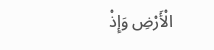الْأَرْضِ وَإِذْ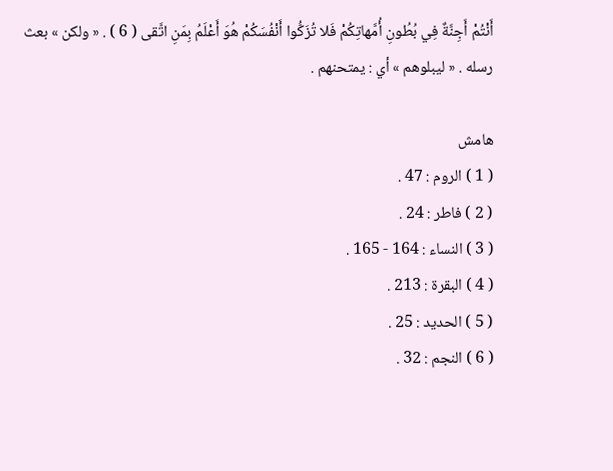أَنْتُمْ أَجِنَّةٌ فِي بُطُونِ أُمَّهاتِكُمْ فَلا تُزَكُّوا أَنْفُسَكُمْ هُوَ أَعْلَمُ بِمَنِ اتَّقى ( 6 ) . « ولكن » بعث رسله . « ليبلوهم » أي : يمتحنهم .

هامش
( 1 ) الروم : 47 .
( 2 ) فاطر : 24 .
( 3 ) النساء : 164 - 165 .
( 4 ) البقرة : 213 .
( 5 ) الحديد : 25 .
( 6 ) النجم : 32 .